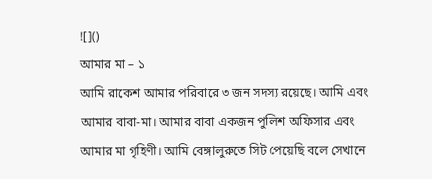![]()
আমার মা – ১
আমি রাকেশ আমার পরিবারে ৩ জন সদস্য রয়েছে। আমি এবং আমার বাবা-মা। আমার বাবা একজন পুলিশ অফিসার এবং আমার মা গৃহিণী। আমি বেঙ্গালুরুতে সিট পেয়েছি বলে সেখানে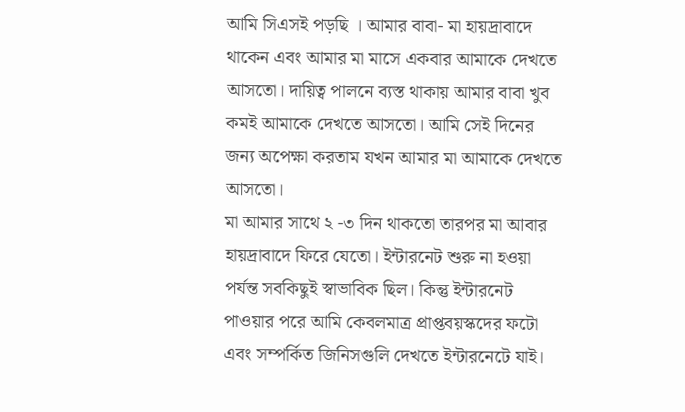আমি সিএসই পড়ছি । আমার বাবা- মা হায়দ্রাবাদে থাকেন এবং আমার মা মাসে একবার আমাকে দেখতে আসতো। দায়িত্ব পালনে ব্যস্ত থাকায় আমার বাবা খুব কমই আমাকে দেখতে আসতো। আমি সেই দিনের জন্য অপেক্ষা করতাম যখন আমার মা আমাকে দেখতে আসতো।
মা আমার সাথে ২ -৩ দিন থাকতো তারপর মা আবার হায়দ্রাবাদে ফিরে যেতো। ইন্টারনেট শুরু না হওয়া পর্যন্ত সবকিছুই স্বাভাবিক ছিল। কিন্তু ইন্টারনেট পাওয়ার পরে আমি কেবলমাত্র প্রাপ্তবয়স্কদের ফটো এবং সম্পর্কিত জিনিসগুলি দেখতে ইন্টারনেটে যাই।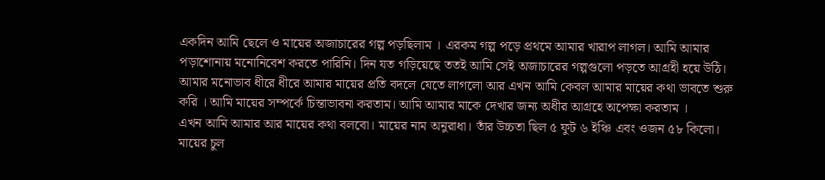একদিন আমি ছেলে ও মায়ের অজাচারের গল্প পড়ছিলাম । এরকম গল্প পড়ে প্রথমে আমার খারাপ লাগল। আমি আমার পড়াশোনায় মনোনিবেশ করতে পারিনি। দিন যত গড়িয়েছে ততই আমি সেই অজাচারের গল্পগুলো পড়তে আগ্রহী হয়ে উঠি।
আমার মনোভাব ধীরে ধীরে আমার মায়ের প্রতি বদলে যেতে লাগলো আর এখন আমি কেবল আমার মায়ের কথা ভাবতে শুরু করি । আমি মায়ের সম্পর্কে চিন্তাভাবনা করতাম। আমি আমার মাকে দেখার জন্য অধীর আগ্রহে অপেক্ষা করতাম ।
এখন আমি আমার আর মায়ের কথা বলবো। মায়ের নাম অনুরাধা। তাঁর উচ্চতা ছিল ৫ ফুট ৬ ইঞ্চি এবং ওজন ৫৮ কিলো। মায়ের চুল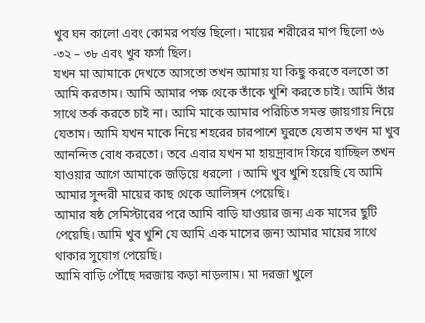খুব ঘন কালো এবং কোমর পর্যন্ত ছিলো। মায়ের শরীরের মাপ ছিলো ৩৬ -৩২ – ৩৮ এবং খুব ফর্সা ছিল।
যখন মা আমাকে দেখতে আসতো তখন আমায় যা কিছু করতে বলতো তা আমি করতাম। আমি আমার পক্ষ থেকে তাঁকে খুশি করতে চাই। আমি তাঁর সাথে তর্ক করতে চাই না। আমি মাকে আমার পরিচিত সমস্ত জায়গায় নিয়ে যেতাম। আমি যখন মাকে নিয়ে শহরের চারপাশে ঘুরতে যেতাম তখন মা খুব আনন্দিত বোধ করতো। তবে এবার যখন মা হায়দ্রাবাদ ফিরে যাচ্ছিল তখন যাওয়ার আগে আমাকে জড়িয়ে ধরলো । আমি খুব খুশি হয়েছি যে আমি আমার সুন্দরী মায়ের কাছ থেকে আলিঙ্গন পেয়েছি।
আমার ষষ্ঠ সেমিস্টারের পরে আমি বাড়ি যাওয়ার জন্য এক মাসের ছুটি পেয়েছি। আমি খুব খুশি যে আমি এক মাসের জন্য আমার মায়ের সাথে থাকার সুযোগ পেয়েছি।
আমি বাড়ি পৌঁছে দরজায় কড়া নাড়লাম। মা দরজা খুলে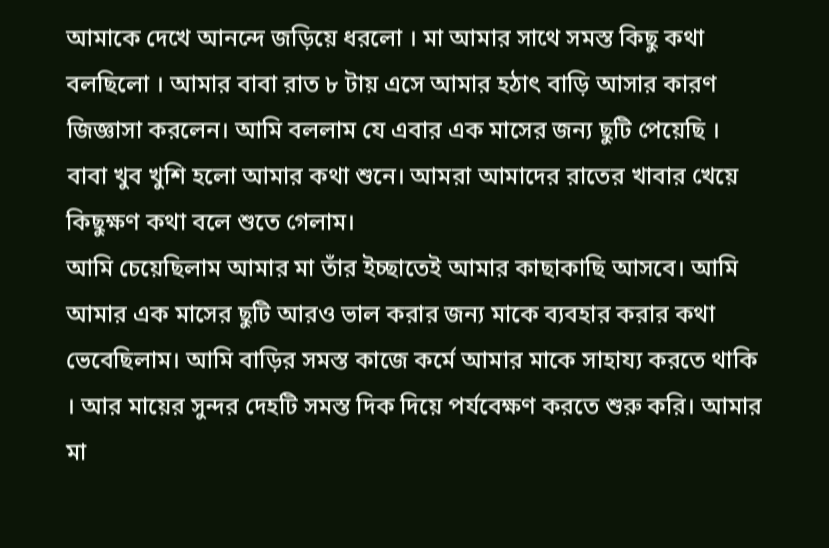আমাকে দেখে আনন্দে জড়িয়ে ধরলো । মা আমার সাথে সমস্ত কিছু কথা বলছিলো । আমার বাবা রাত ৮ টায় এসে আমার হঠাৎ বাড়ি আসার কারণ জিজ্ঞাসা করলেন। আমি বললাম যে এবার এক মাসের জন্য ছুটি পেয়েছি । বাবা খুব খুশি হলো আমার কথা শুনে। আমরা আমাদের রাতের খাবার খেয়ে কিছুক্ষণ কথা বলে শুতে গেলাম।
আমি চেয়েছিলাম আমার মা তাঁর ইচ্ছাতেই আমার কাছাকাছি আসবে। আমি আমার এক মাসের ছুটি আরও ভাল করার জন্য মাকে ব্যবহার করার কথা ভেবেছিলাম। আমি বাড়ির সমস্ত কাজে কর্মে আমার মাকে সাহায্য করতে থাকি । আর মায়ের সুন্দর দেহটি সমস্ত দিক দিয়ে পর্যবেক্ষণ করতে শুরু করি। আমার মা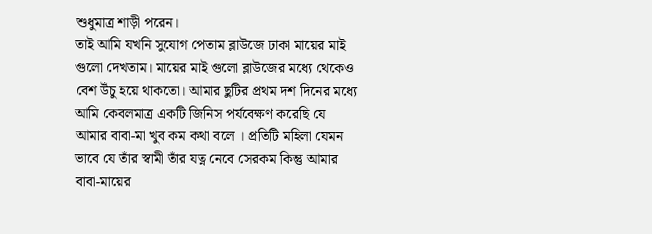শুধুমাত্র শাড়ী পরেন।
তাই আমি যখনি সুযোগ পেতাম ব্লাউজে ঢাকা মায়ের মাই গুলো দেখতাম। মায়ের মাই গুলো ব্লাউজের মধ্যে থেকেও বেশ উঁচু হয়ে থাকতো। আমার ছুটির প্রথম দশ দিনের মধ্যে আমি কেবলমাত্র একটি জিনিস পর্যবেক্ষণ করেছি যে আমার বাবা-মা খুব কম কথা বলে । প্রতিটি মহিলা যেমন ভাবে যে তাঁর স্বামী তাঁর যত্ন নেবে সেরকম কিন্তু আমার বাবা-মায়ের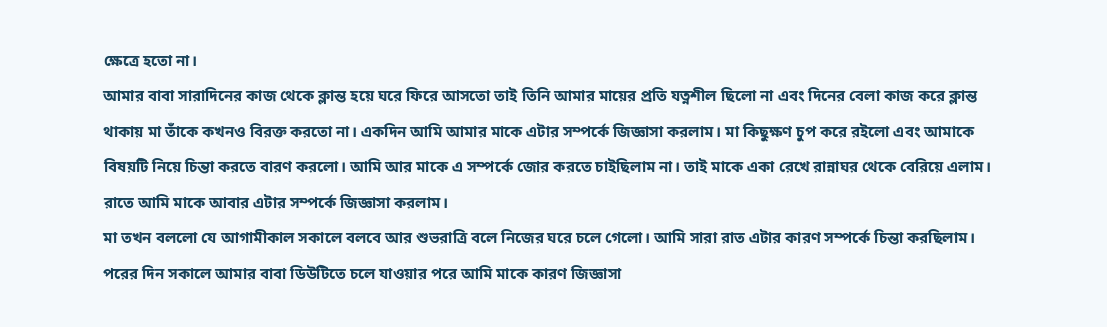ক্ষেত্রে হতো না।
আমার বাবা সারাদিনের কাজ থেকে ক্লান্ত হয়ে ঘরে ফিরে আসতো তাই তিনি আমার মায়ের প্রতি যত্নশীল ছিলো না এবং দিনের বেলা কাজ করে ক্লান্ত থাকায় মা তাঁকে কখনও বিরক্ত করতো না। একদিন আমি আমার মাকে এটার সম্পর্কে জিজ্ঞাসা করলাম। মা কিছুক্ষণ চুপ করে রইলো এবং আমাকে বিষয়টি নিয়ে চিন্তা করতে বারণ করলো। আমি আর মাকে এ সম্পর্কে জোর করতে চাইছিলাম না। তাই মাকে একা রেখে রান্নাঘর থেকে বেরিয়ে এলাম। রাতে আমি মাকে আবার এটার সম্পর্কে জিজ্ঞাসা করলাম।
মা তখন বললো যে আগামীকাল সকালে বলবে আর শুভরাত্রি বলে নিজের ঘরে চলে গেলো। আমি সারা রাত এটার কারণ সম্পর্কে চিন্তা করছিলাম। পরের দিন সকালে আমার বাবা ডিউটিতে চলে যাওয়ার পরে আমি মাকে কারণ জিজ্ঞাসা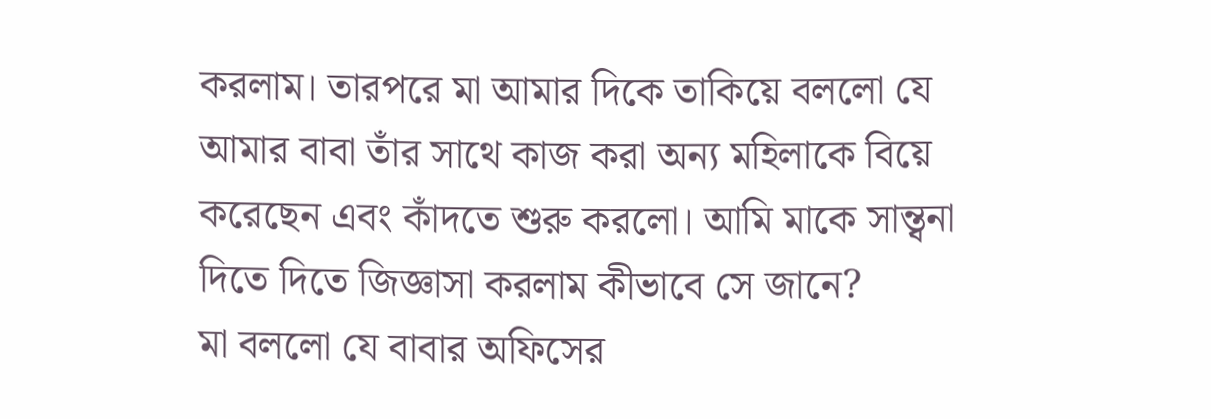করলাম। তারপরে মা আমার দিকে তাকিয়ে বললো যে আমার বাবা তাঁর সাথে কাজ করা অন্য মহিলাকে বিয়ে করেছেন এবং কাঁদতে শুরু করলো। আমি মাকে সান্ত্বনা দিতে দিতে জিজ্ঞাসা করলাম কীভাবে সে জানে?
মা বললো যে বাবার অফিসের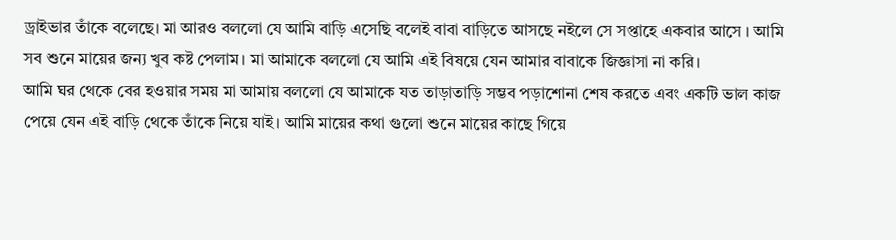ড্রাইভার তাঁকে বলেছে। মা আরও বললো যে আমি বাড়ি এসেছি বলেই বাবা বাড়িতে আসছে নইলে সে সপ্তাহে একবার আসে । আমি সব শুনে মায়ের জন্য খুব কষ্ট পেলাম। মা আমাকে বললো যে আমি এই বিষয়ে যেন আমার বাবাকে জিজ্ঞাসা না করি।
আমি ঘর থেকে বের হওয়ার সময় মা আমায় বললো যে আমাকে যত তাড়াতাড়ি সম্ভব পড়াশোনা শেষ করতে এবং একটি ভাল কাজ পেয়ে যেন এই বাড়ি থেকে তাঁকে নিয়ে যাই। আমি মায়ের কথা গুলো শুনে মায়ের কাছে গিয়ে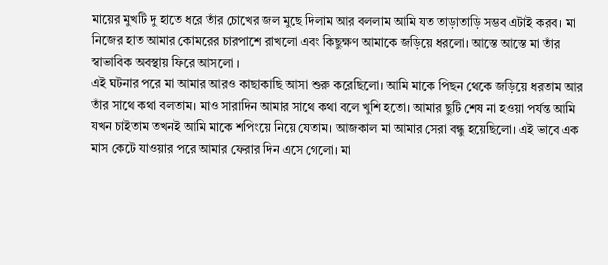মায়ের মুখটি দু হাতে ধরে তাঁর চোখের জল মুছে দিলাম আর বললাম আমি যত তাড়াতাড়ি সম্ভব এটাই করব। মা নিজের হাত আমার কোমরের চারপাশে রাখলো এবং কিছুক্ষণ আমাকে জড়িয়ে ধরলো। আস্তে আস্তে মা তাঁর স্বাভাবিক অবস্থায় ফিরে আসলো ।
এই ঘটনার পরে মা আমার আরও কাছাকাছি আসা শুরু করেছিলো। আমি মাকে পিছন থেকে জড়িয়ে ধরতাম আর তাঁর সাথে কথা বলতাম। মাও সারাদিন আমার সাথে কথা বলে খুশি হতো। আমার ছুটি শেষ না হওয়া পর্যন্ত আমি যখন চাইতাম তখনই আমি মাকে শপিংয়ে নিয়ে যেতাম। আজকাল মা আমার সেরা বন্ধু হয়েছিলো। এই ভাবে এক মাস কেটে যাওয়ার পরে আমার ফেরার দিন এসে গেলো। মা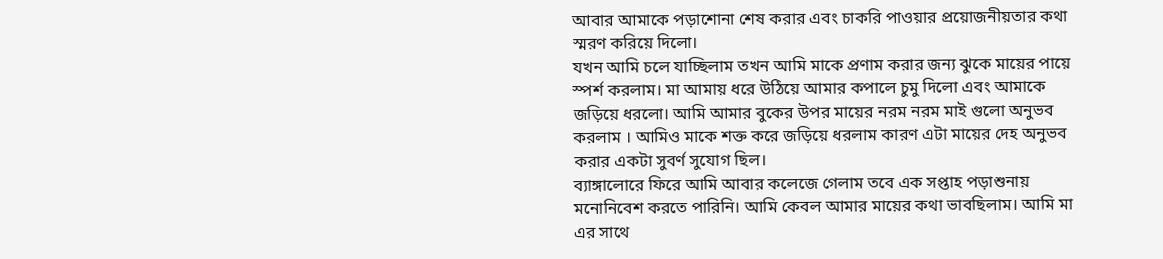আবার আমাকে পড়াশোনা শেষ করার এবং চাকরি পাওয়ার প্রয়োজনীয়তার কথা স্মরণ করিয়ে দিলো।
যখন আমি চলে যাচ্ছিলাম তখন আমি মাকে প্রণাম করার জন্য ঝুকে মায়ের পায়ে স্পর্শ করলাম। মা আমায় ধরে উঠিয়ে আমার কপালে চুমু দিলো এবং আমাকে জড়িয়ে ধরলো। আমি আমার বুকের উপর মায়ের নরম নরম মাই গুলো অনুভব করলাম । আমিও মাকে শক্ত করে জড়িয়ে ধরলাম কারণ এটা মায়ের দেহ অনুভব করার একটা সুবর্ণ সুযোগ ছিল।
ব্যাঙ্গালোরে ফিরে আমি আবার কলেজে গেলাম তবে এক সপ্তাহ পড়াশুনায় মনোনিবেশ করতে পারিনি। আমি কেবল আমার মায়ের কথা ভাবছিলাম। আমি মা এর সাথে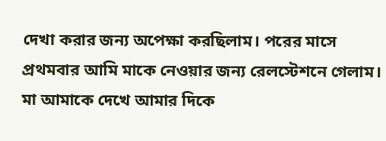দেখা করার জন্য অপেক্ষা করছিলাম। পরের মাসে প্রথমবার আমি মাকে নেওয়ার জন্য রেলস্টেশনে গেলাম। মা আমাকে দেখে আমার দিকে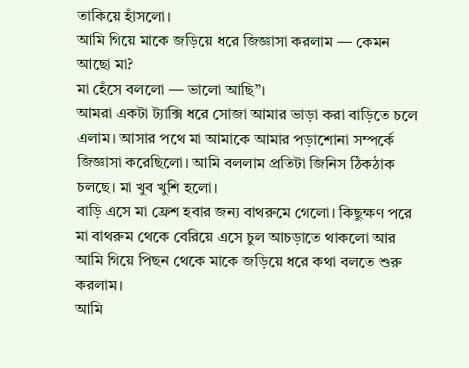তাকিয়ে হাঁসলো।
আমি গিয়ে মাকে জড়িয়ে ধরে জিজ্ঞাসা করলাম — কেমন আছো মা?
মা হেঁসে বললো — ভালো আছি”।
আমরা একটা ট্যাক্সি ধরে সোজা আমার ভাড়া করা বাড়িতে চলে এলাম। আসার পথে মা আমাকে আমার পড়াশোনা সম্পর্কে জিজ্ঞাসা করেছিলো। আমি বললাম প্রতিটা জিনিস ঠিকঠাক চলছে। মা খুব খুশি হলো।
বাড়ি এসে মা ফ্রেশ হবার জন্য বাথরুমে গেলো। কিছুক্ষণ পরে মা বাথরুম থেকে বেরিয়ে এসে চুল আচড়াতে থাকলো আর আমি গিয়ে পিছন থেকে মাকে জড়িয়ে ধরে কথা বলতে শুরু করলাম।
আমি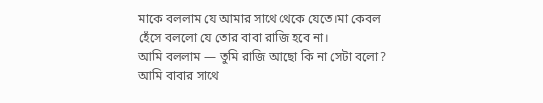মাকে বললাম যে আমার সাথে থেকে যেতে।মা কেবল হেঁসে বললো যে তোর বাবা রাজি হবে না।
আমি বললাম — তুমি রাজি আছো কি না সেটা বলো? আমি বাবার সাথে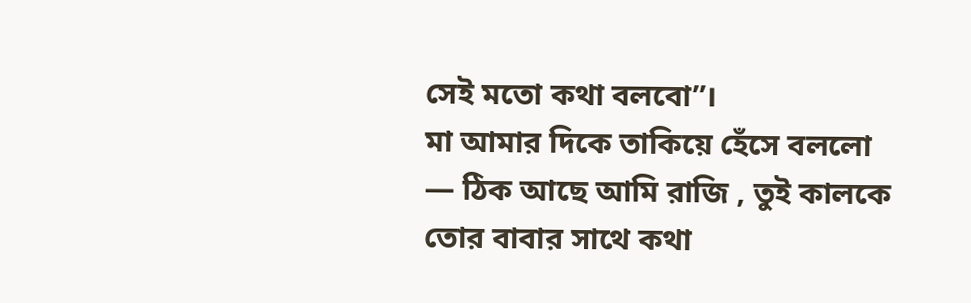সেই মতো কথা বলবো”।
মা আমার দিকে তাকিয়ে হেঁসে বললো — ঠিক আছে আমি রাজি , তুই কালকে তোর বাবার সাথে কথা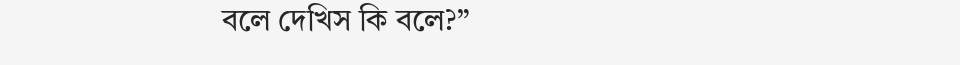বলে দেখিস কি বলে?”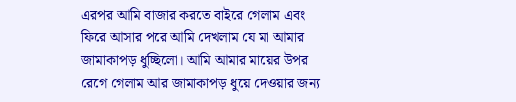এরপর আমি বাজার করতে বাইরে গেলাম এবং ফিরে আসার পরে আমি দেখলাম যে মা আমার জামাকাপড় ধুচ্ছিলো। আমি আমার মায়ের উপর রেগে গেলাম আর জামাকাপড় ধুয়ে দেওয়ার জন্য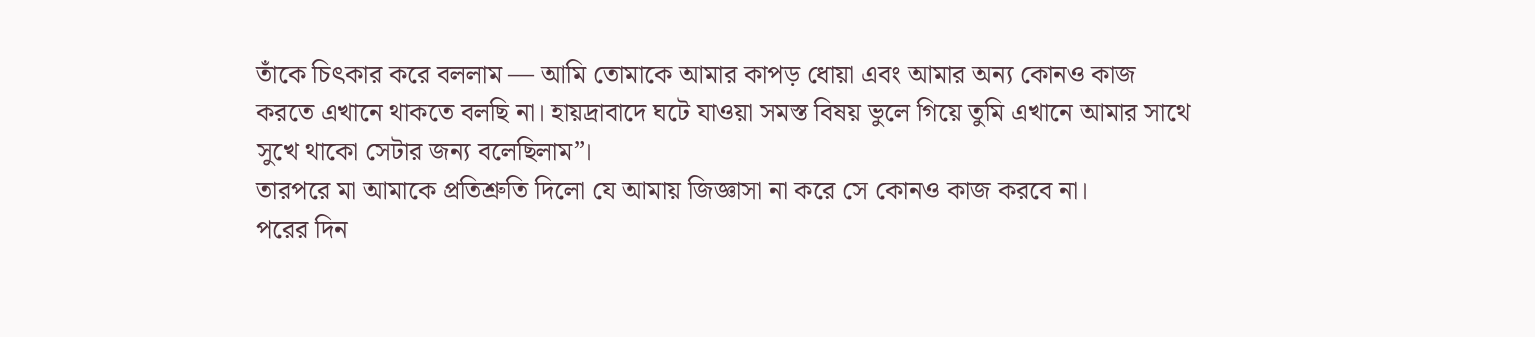তাঁকে চিৎকার করে বললাম — আমি তোমাকে আমার কাপড় ধোয়া এবং আমার অন্য কোনও কাজ করতে এখানে থাকতে বলছি না। হায়দ্রাবাদে ঘটে যাওয়া সমস্ত বিষয় ভুলে গিয়ে তুমি এখানে আমার সাথে সুখে থাকো সেটার জন্য বলেছিলাম”।
তারপরে মা আমাকে প্রতিশ্রুতি দিলো যে আমায় জিজ্ঞাসা না করে সে কোনও কাজ করবে না।
পরের দিন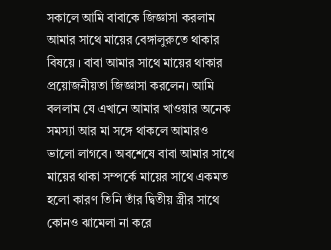সকালে আমি বাবাকে জিজ্ঞাসা করলাম আমার সাথে মায়ের বেঙ্গালুরুতে থাকার বিষয়ে । বাবা আমার সাথে মায়ের থাকার প্রয়োজনীয়তা জিজ্ঞাসা করলেন। আমি বললাম যে এখানে আমার খাওয়ার অনেক সমস্যা আর মা সঙ্গে থাকলে আমারও ভালো লাগবে। অবশেষে বাবা আমার সাথে মায়ের থাকা সম্পর্কে মায়ের সাথে একমত হলো কারণ তিনি তাঁর দ্বিতীয় স্ত্রীর সাথে কোনও ঝামেলা না করে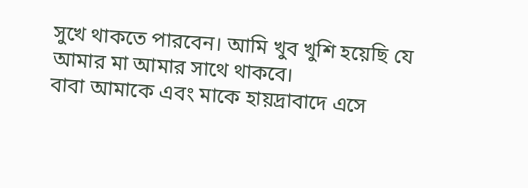সুখে থাকতে পারবেন। আমি খুব খুশি হয়েছি যে আমার মা আমার সাথে থাকবে।
বাবা আমাকে এবং মাকে হায়দ্রাবাদে এসে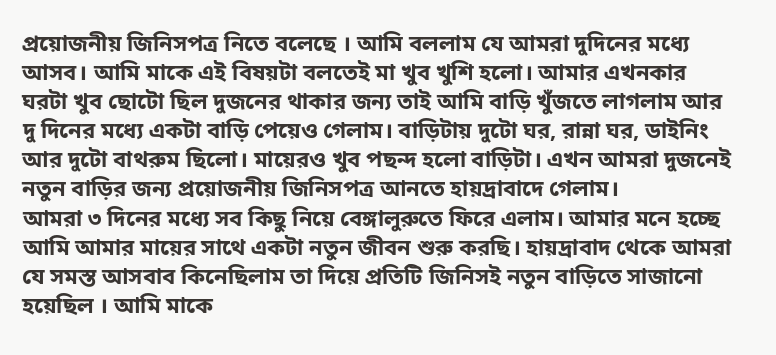প্রয়োজনীয় জিনিসপত্র নিতে বলেছে । আমি বললাম যে আমরা দুদিনের মধ্যে আসব। আমি মাকে এই বিষয়টা বলতেই মা খুব খুশি হলো। আমার এখনকার ঘরটা খুব ছোটো ছিল দুজনের থাকার জন্য তাই আমি বাড়ি খুঁজতে লাগলাম আর দু দিনের মধ্যে একটা বাড়ি পেয়েও গেলাম। বাড়িটায় দুটো ঘর, রান্না ঘর, ডাইনিং আর দুটো বাথরুম ছিলো। মায়েরও খুব পছন্দ হলো বাড়িটা। এখন আমরা দুজনেই নতুন বাড়ির জন্য প্রয়োজনীয় জিনিসপত্র আনতে হায়দ্রাবাদে গেলাম।
আমরা ৩ দিনের মধ্যে সব কিছু নিয়ে বেঙ্গালুরুতে ফিরে এলাম। আমার মনে হচ্ছে আমি আমার মায়ের সাথে একটা নতুন জীবন শুরু করছি। হায়দ্রাবাদ থেকে আমরা যে সমস্ত আসবাব কিনেছিলাম তা দিয়ে প্রতিটি জিনিসই নতুন বাড়িতে সাজানো হয়েছিল । আমি মাকে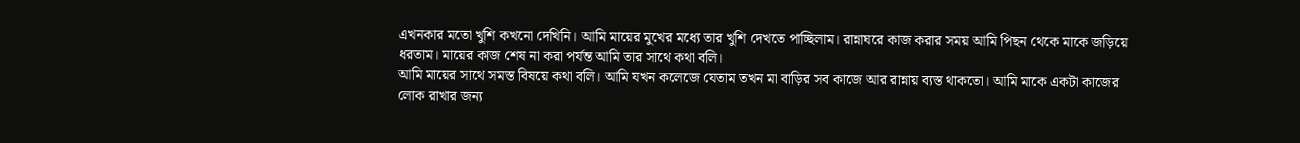এখনকার মতো খুশি কখনো দেখিনি। আমি মায়ের মুখের মধ্যে তার খুশি দেখতে পাচ্ছিলাম। রান্নাঘরে কাজ করার সময় আমি পিছন থেকে মাকে জড়িয়ে ধরতাম। মায়ের কাজ শেষ না করা পর্যন্ত আমি তার সাথে কথা বলি।
আমি মায়ের সাথে সমস্ত বিষয়ে কথা বলি। আমি যখন কলেজে যেতাম তখন মা বাড়ির সব কাজে আর রান্নায় ব্যস্ত থাকতো। আমি মাকে একটা কাজের লোক রাখার জন্য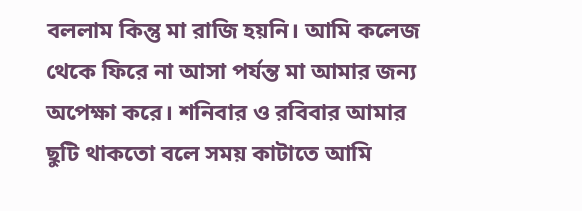বললাম কিন্তু মা রাজি হয়নি। আমি কলেজ থেকে ফিরে না আসা পর্যন্ত মা আমার জন্য অপেক্ষা করে। শনিবার ও রবিবার আমার ছুটি থাকতো বলে সময় কাটাতে আমি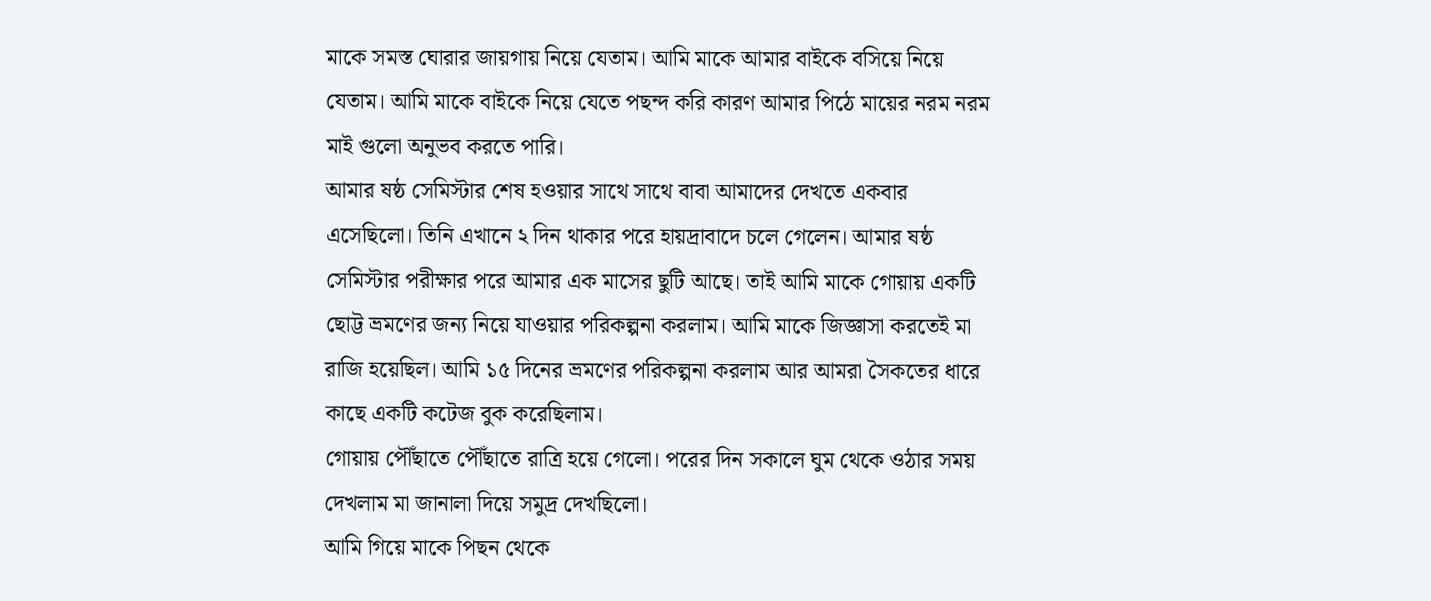মাকে সমস্ত ঘোরার জায়গায় নিয়ে যেতাম। আমি মাকে আমার বাইকে বসিয়ে নিয়ে যেতাম। আমি মাকে বাইকে নিয়ে যেতে পছন্দ করি কারণ আমার পিঠে মায়ের নরম নরম মাই গুলো অনুভব করতে পারি।
আমার ষষ্ঠ সেমিস্টার শেষ হওয়ার সাথে সাথে বাবা আমাদের দেখতে একবার এসেছিলো। তিনি এখানে ২ দিন থাকার পরে হায়দ্রাবাদে চলে গেলেন। আমার ষষ্ঠ সেমিস্টার পরীক্ষার পরে আমার এক মাসের ছুটি আছে। তাই আমি মাকে গোয়ায় একটি ছোট্ট ভ্রমণের জন্য নিয়ে যাওয়ার পরিকল্পনা করলাম। আমি মাকে জিজ্ঞাসা করতেই মা রাজি হয়েছিল। আমি ১৫ দিনের ভ্রমণের পরিকল্পনা করলাম আর আমরা সৈকতের ধারে কাছে একটি কটেজ বুক করেছিলাম।
গোয়ায় পৌঁছাতে পৌঁছাতে রাত্রি হয়ে গেলো। পরের দিন সকালে ঘুম থেকে ওঠার সময় দেখলাম মা জানালা দিয়ে সমুদ্র দেখছিলো।
আমি গিয়ে মাকে পিছন থেকে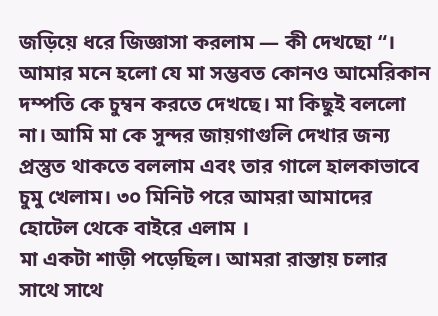জড়িয়ে ধরে জিজ্ঞাসা করলাম — কী দেখছো “। আমার মনে হলো যে মা সম্ভবত কোনও আমেরিকান দম্পতি কে চুম্বন করতে দেখছে। মা কিছুই বললো না। আমি মা কে সুন্দর জায়গাগুলি দেখার জন্য প্রস্তুত থাকতে বললাম এবং তার গালে হালকাভাবে চুমু খেলাম। ৩০ মিনিট পরে আমরা আমাদের হোটেল থেকে বাইরে এলাম ।
মা একটা শাড়ী পড়েছিল। আমরা রাস্তায় চলার সাথে সাথে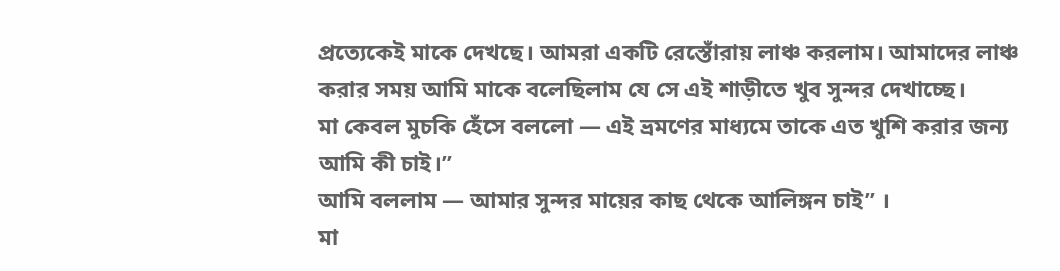প্রত্যেকেই মাকে দেখছে। আমরা একটি রেস্তোঁরায় লাঞ্চ করলাম। আমাদের লাঞ্চ করার সময় আমি মাকে বলেছিলাম যে সে এই শাড়ীতে খুব সুন্দর দেখাচ্ছে।
মা কেবল মুচকি হেঁসে বললো — এই ভ্রমণের মাধ্যমে তাকে এত খুশি করার জন্য আমি কী চাই।”
আমি বললাম — আমার সুন্দর মায়ের কাছ থেকে আলিঙ্গন চাই” ।
মা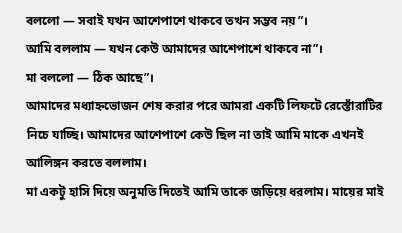বললো — সবাই যখন আশেপাশে থাকবে তখন সম্ভব নয়”।
আমি বললাম — যখন কেউ আমাদের আশেপাশে থাকবে না”।
মা বললো — ঠিক আছে”।
আমাদের মধ্যাহ্নভোজন শেষ করার পরে আমরা একটি লিফটে রেস্তোঁরাটির নিচে যাচ্ছি। আমাদের আশেপাশে কেউ ছিল না তাই আমি মাকে এখনই আলিঙ্গন করতে বললাম।
মা একটু হাসি দিয়ে অনুমতি দিতেই আমি তাকে জড়িয়ে ধরলাম। মায়ের মাই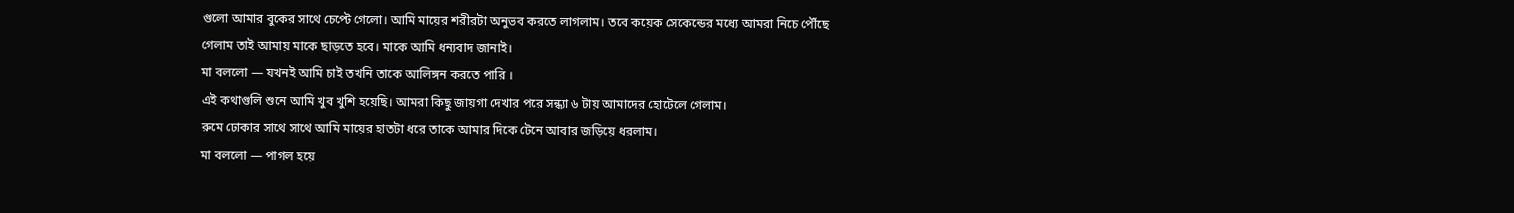গুলো আমার বুকের সাথে চেপ্টে গেলো। আমি মায়ের শরীরটা অনুভব করতে লাগলাম। তবে কয়েক সেকেন্ডের মধ্যে আমরা নিচে পৌঁছে গেলাম তাই আমায় মাকে ছাড়তে হবে। মাকে আমি ধন্যবাদ জানাই।
মা বললো — যখনই আমি চাই তখনি তাকে আলিঙ্গন করতে পারি ।
এই কথাগুলি শুনে আমি খুব খুশি হয়েছি। আমরা কিছু জায়গা দেখার পরে সন্ধ্যা ৬ টায় আমাদের হোটেলে গেলাম।
রুমে ঢোকার সাথে সাথে আমি মায়ের হাতটা ধরে তাকে আমার দিকে টেনে আবার জড়িয়ে ধরলাম।
মা বললো — পাগল হয়ে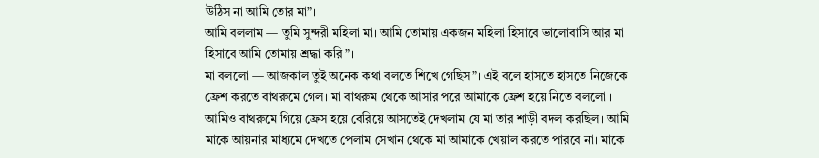উঠিস না আমি তোর মা”।
আমি বললাম — তুমি সুন্দরী মহিলা মা। আমি তোমায় একজন মহিলা হিসাবে ভালোবাসি আর মা হিসাবে আমি তোমায় শ্রদ্ধা করি”।
মা বললো — আজকাল তুই অনেক কথা বলতে শিখে গেছিস”। এই বলে হাসতে হাসতে নিজেকে ফ্রেশ করতে বাথরুমে গেল। মা বাথরুম থেকে আসার পরে আমাকে ফ্রেশ হয়ে নিতে বললো ।
আমিও বাথরুমে গিয়ে ফ্রেস হয়ে বেরিয়ে আসতেই দেখলাম যে মা তার শাড়ী বদল করছিল। আমি মাকে আয়নার মাধ্যমে দেখতে পেলাম সেখান থেকে মা আমাকে খেয়াল করতে পারবে না। মাকে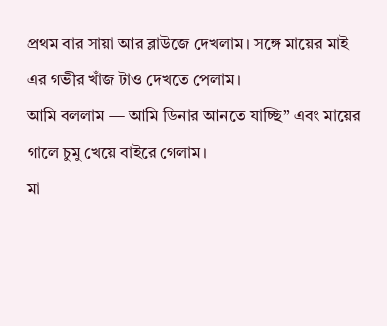প্রথম বার সায়া আর ব্লাউজে দেখলাম। সঙ্গে মায়ের মাই এর গভীর খাঁজ টাও দেখতে পেলাম।
আমি বললাম — আমি ডিনার আনতে যাচ্ছি” এবং মায়ের গালে চুমু খেয়ে বাইরে গেলাম।
মা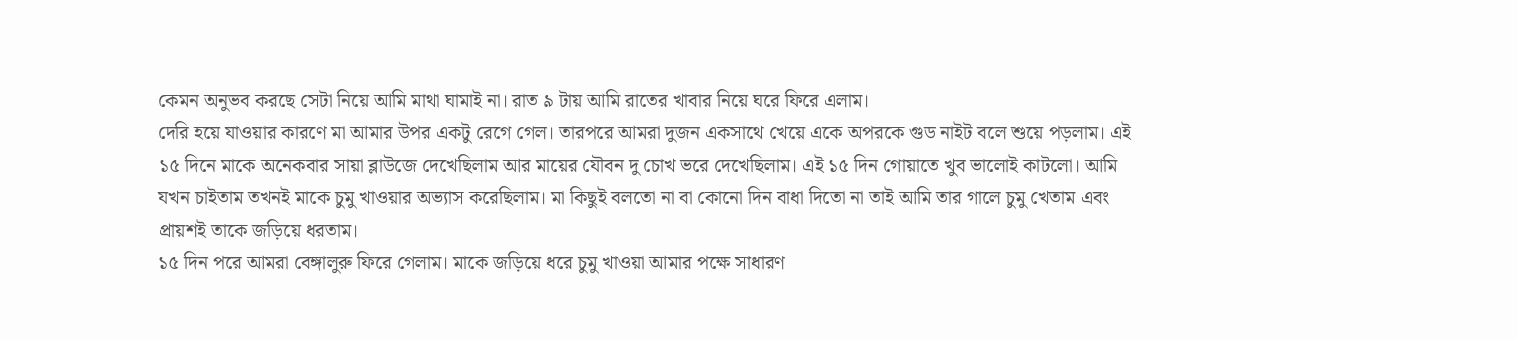কেমন অনুভব করছে সেটা নিয়ে আমি মাথা ঘামাই না। রাত ৯ টায় আমি রাতের খাবার নিয়ে ঘরে ফিরে এলাম।
দেরি হয়ে যাওয়ার কারণে মা আমার উপর একটু রেগে গেল। তারপরে আমরা দুজন একসাথে খেয়ে একে অপরকে গুড নাইট বলে শুয়ে পড়লাম। এই ১৫ দিনে মাকে অনেকবার সায়া ব্লাউজে দেখেছিলাম আর মায়ের যৌবন দু চোখ ভরে দেখেছিলাম। এই ১৫ দিন গোয়াতে খুব ভালোই কাটলো। আমি যখন চাইতাম তখনই মাকে চুমু খাওয়ার অভ্যাস করেছিলাম। মা কিছুই বলতো না বা কোনো দিন বাধা দিতো না তাই আমি তার গালে চুমু খেতাম এবং প্রায়শই তাকে জড়িয়ে ধরতাম।
১৫ দিন পরে আমরা বেঙ্গালুরু ফিরে গেলাম। মাকে জড়িয়ে ধরে চুমু খাওয়া আমার পক্ষে সাধারণ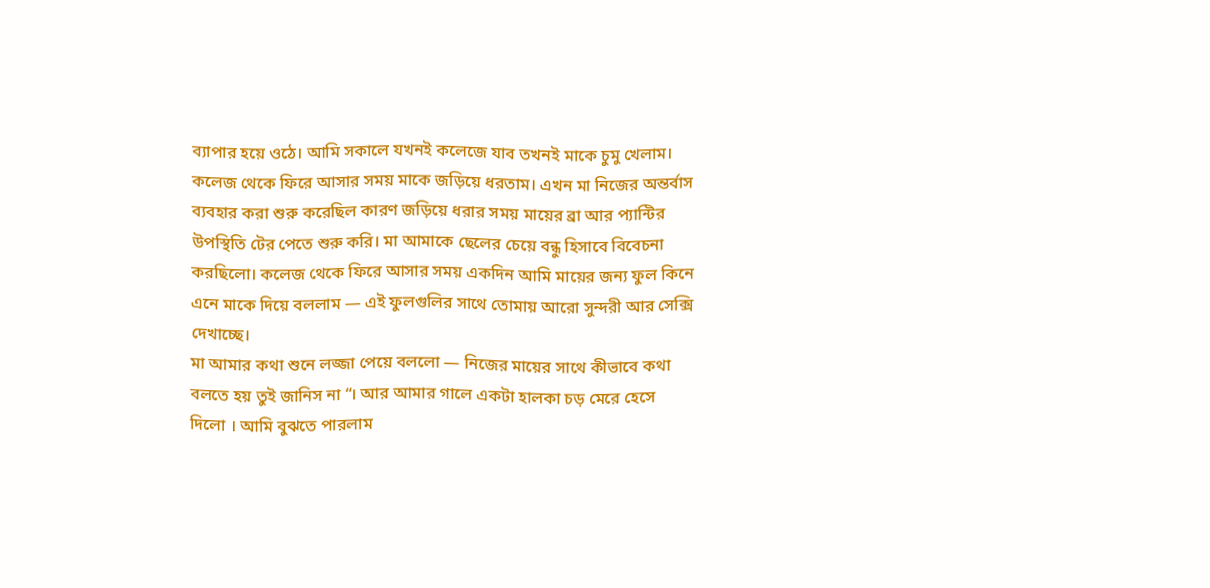ব্যাপার হয়ে ওঠে। আমি সকালে যখনই কলেজে যাব তখনই মাকে চুমু খেলাম। কলেজ থেকে ফিরে আসার সময় মাকে জড়িয়ে ধরতাম। এখন মা নিজের অন্তর্বাস ব্যবহার করা শুরু করেছিল কারণ জড়িয়ে ধরার সময় মায়ের ব্রা আর প্যান্টির উপস্থিতি টের পেতে শুরু করি। মা আমাকে ছেলের চেয়ে বন্ধু হিসাবে বিবেচনা করছিলো। কলেজ থেকে ফিরে আসার সময় একদিন আমি মায়ের জন্য ফুল কিনে এনে মাকে দিয়ে বললাম — এই ফুলগুলির সাথে তোমায় আরো সুন্দরী আর সেক্সি দেখাচ্ছে।
মা আমার কথা শুনে লজ্জা পেয়ে বললো — নিজের মায়ের সাথে কীভাবে কথা বলতে হয় তুই জানিস না “। আর আমার গালে একটা হালকা চড় মেরে হেসে দিলো । আমি বুঝতে পারলাম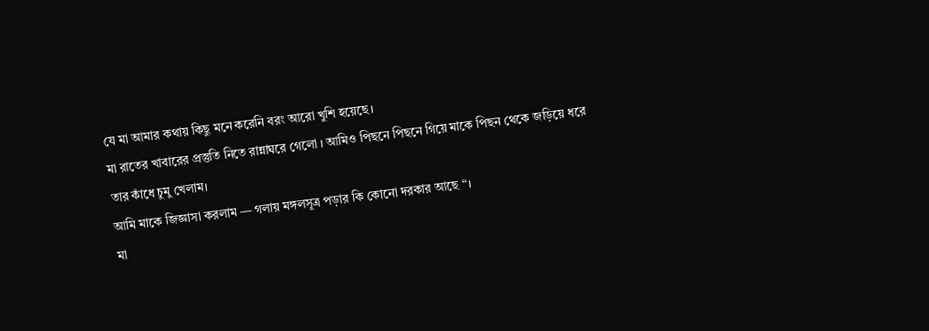যে মা আমার কথায় কিছু মনে করেনি বরং আরো খুশি হয়েছে।
মা রাতের খাবারের প্রস্তুতি নিতে রান্নাঘরে গেলো । আমিও পিছনে পিছনে গিয়ে মাকে পিছন থেকে জড়িয়ে ধরে তার কাঁধে চুমু খেলাম।
আমি মাকে জিজ্ঞাসা করলাম — গলায় মঙ্গলসূত্র পড়ার কি কোনো দরকার আছে “।
মা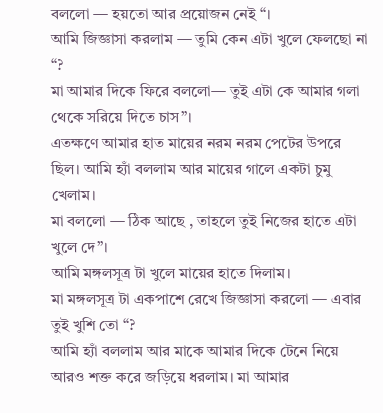বললো — হয়তো আর প্রয়োজন নেই “।
আমি জিজ্ঞাসা করলাম — তুমি কেন এটা খুলে ফেলছো না “?
মা আমার দিকে ফিরে বললো— তুই এটা কে আমার গলা থেকে সরিয়ে দিতে চাস”।
এতক্ষণে আমার হাত মায়ের নরম নরম পেটের উপরে ছিল। আমি হ্যাঁ বললাম আর মায়ের গালে একটা চুমু খেলাম।
মা বললো — ঠিক আছে , তাহলে তুই নিজের হাতে এটা খুলে দে”।
আমি মঙ্গলসূত্র টা খুলে মায়ের হাতে দিলাম।
মা মঙ্গলসূত্র টা একপাশে রেখে জিজ্ঞাসা করলো — এবার তুই খুশি তো “?
আমি হ্যাঁ বললাম আর মাকে আমার দিকে টেনে নিয়ে আরও শক্ত করে জড়িয়ে ধরলাম। মা আমার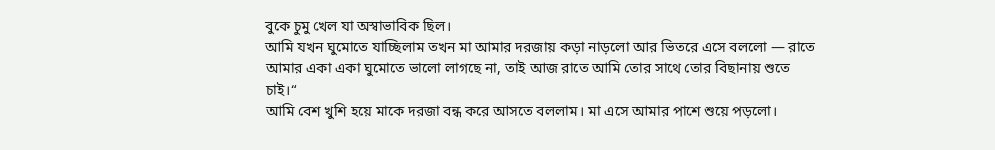বুকে চুমু খেল যা অস্বাভাবিক ছিল।
আমি যখন ঘুমোতে যাচ্ছিলাম তখন মা আমার দরজায় কড়া নাড়লো আর ভিতরে এসে বললো — রাতে আমার একা একা ঘুমোতে ভালো লাগছে না, তাই আজ রাতে আমি তোর সাথে তোর বিছানায় শুতে চাই।“
আমি বেশ খুশি হয়ে মাকে দরজা বন্ধ করে আসতে বললাম। মা এসে আমার পাশে শুয়ে পড়লো।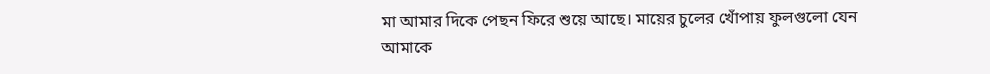মা আমার দিকে পেছন ফিরে শুয়ে আছে। মায়ের চুলের খোঁপায় ফুলগুলো যেন আমাকে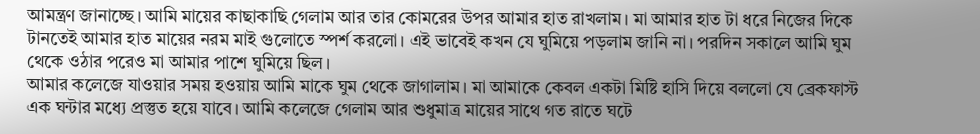আমন্ত্রণ জানাচ্ছে। আমি মায়ের কাছাকাছি গেলাম আর তার কোমরের উপর আমার হাত রাখলাম। মা আমার হাত টা ধরে নিজের দিকে টানতেই আমার হাত মায়ের নরম মাই গুলোতে স্পর্শ করলো। এই ভাবেই কখন যে ঘুমিয়ে পড়লাম জানি না। পরদিন সকালে আমি ঘুম থেকে ওঠার পরেও মা আমার পাশে ঘুমিয়ে ছিল।
আমার কলেজে যাওয়ার সময় হওয়ায় আমি মাকে ঘুম থেকে জাগালাম। মা আমাকে কেবল একটা মিষ্টি হাসি দিয়ে বললো যে ব্রেকফাস্ট এক ঘন্টার মধ্যে প্রস্তুত হয়ে যাবে। আমি কলেজে গেলাম আর শুধুমাত্র মায়ের সাথে গত রাতে ঘটে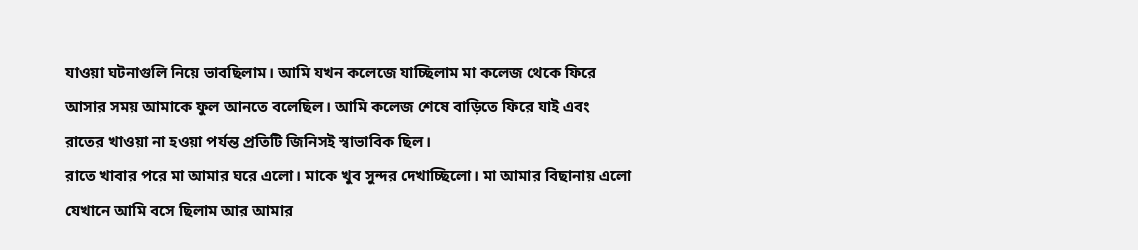যাওয়া ঘটনাগুলি নিয়ে ভাবছিলাম। আমি যখন কলেজে যাচ্ছিলাম মা কলেজ থেকে ফিরে আসার সময় আমাকে ফুল আনতে বলেছিল। আমি কলেজ শেষে বাড়িতে ফিরে যাই এবং রাতের খাওয়া না হওয়া পর্যন্ত প্রতিটি জিনিসই স্বাভাবিক ছিল।
রাতে খাবার পরে মা আমার ঘরে এলো। মাকে খুব সুন্দর দেখাচ্ছিলো। মা আমার বিছানায় এলো যেখানে আমি বসে ছিলাম আর আমার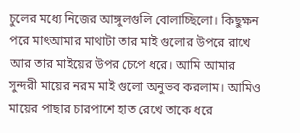চুলের মধ্যে নিজের আঙ্গুলগুলি বোলাচ্ছিলো। কিছুক্ষন পরে মাৎআমার মাথাটা তার মাই গুলোর উপরে রাখে আর তার মাইয়ের উপর চেপে ধরে। আমি আমার সুন্দরী মায়ের নরম মাই গুলো অনুভব করলাম। আমিও মায়ের পাছার চারপাশে হাত রেখে তাকে ধরে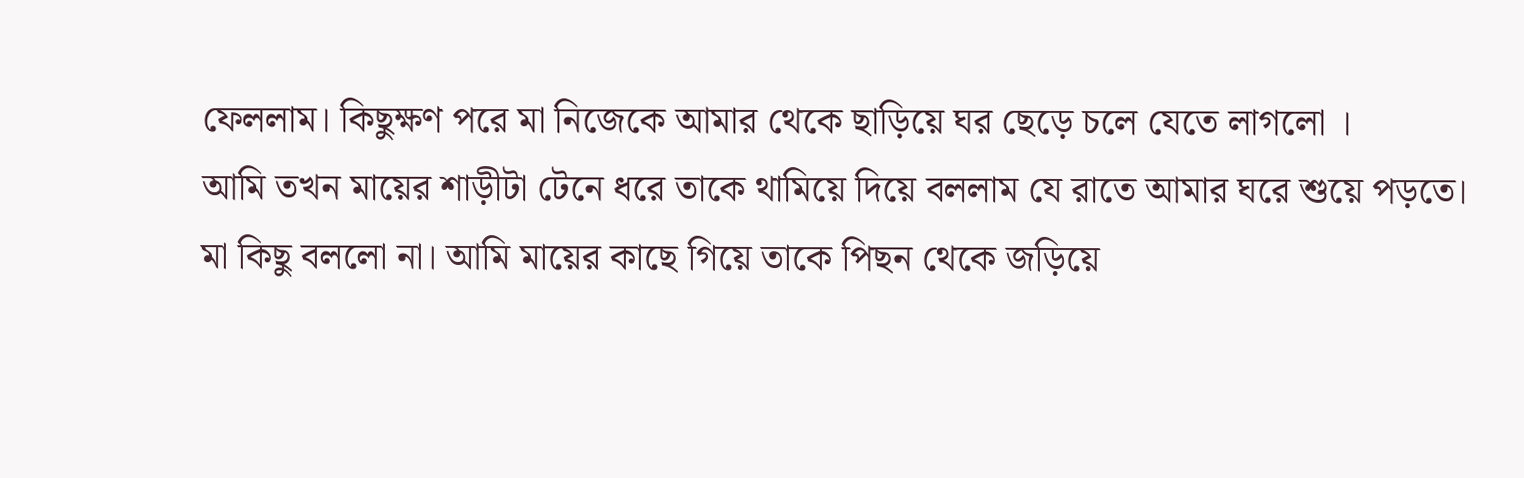ফেললাম। কিছুক্ষণ পরে মা নিজেকে আমার থেকে ছাড়িয়ে ঘর ছেড়ে চলে যেতে লাগলো ।
আমি তখন মায়ের শাড়ীটা টেনে ধরে তাকে থামিয়ে দিয়ে বললাম যে রাতে আমার ঘরে শুয়ে পড়তে। মা কিছু বললো না। আমি মায়ের কাছে গিয়ে তাকে পিছন থেকে জড়িয়ে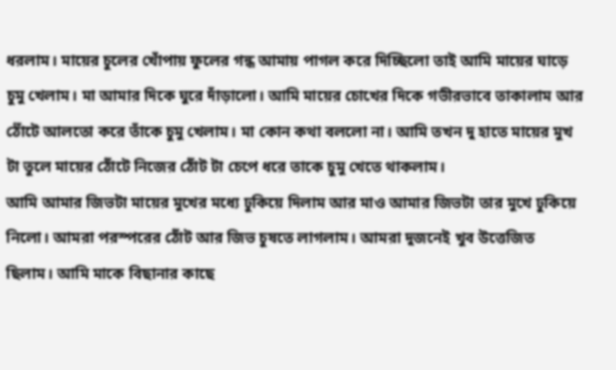ধরলাম। মায়ের চুলের খোঁপায় ফুলের গন্ধ আমায় পাগল করে দিচ্ছিলো তাই আমি মায়ের ঘাড়ে চুমু খেলাম। মা আমার দিকে ঘুরে দাঁড়ালো। আমি মায়ের চোখের দিকে গভীরভাবে তাকালাম আর ঠোঁটে আলতো করে তাঁকে চুমু খেলাম। মা কোন কথা বললো না। আমি তখন দু হাতে মায়ের মুখ টা তুলে মায়ের ঠোঁটে নিজের ঠোঁট টা চেপে ধরে তাকে চুমু খেতে থাকলাম।
আমি আমার জিভটা মায়ের মুখের মধ্যে ঢুকিয়ে দিলাম আর মাও আমার জিভটা তার মুখে ঢুকিয়ে নিলো। আমরা পরস্পরের ঠোঁট আর জিভ চুষতে লাগলাম। আমরা দুজনেই খুব উত্তেজিত ছিলাম। আমি মাকে বিছানার কাছে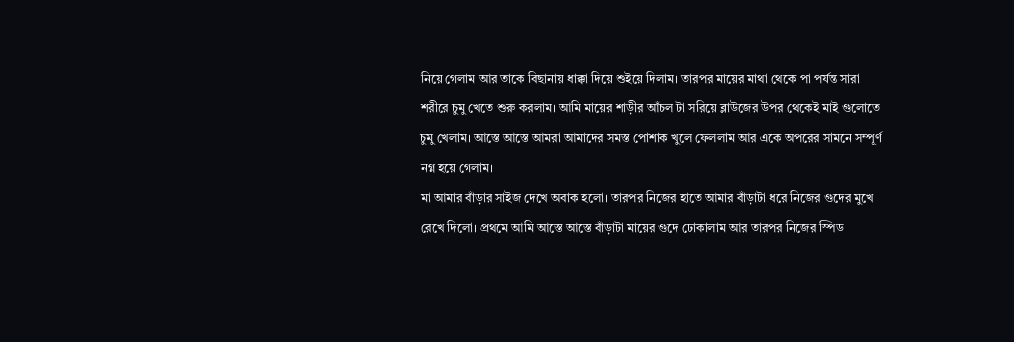নিয়ে গেলাম আর তাকে বিছানায় ধাক্কা দিয়ে শুইয়ে দিলাম। তারপর মায়ের মাথা থেকে পা পর্যন্ত সারা শরীরে চুমু খেতে শুরু করলাম। আমি মায়ের শাড়ীর আঁচল টা সরিয়ে ব্লাউজের উপর থেকেই মাই গুলোতে চুমু খেলাম। আস্তে আস্তে আমরা আমাদের সমস্ত পোশাক খুলে ফেললাম আর একে অপরের সামনে সম্পূর্ণ নগ্ন হয়ে গেলাম।
মা আমার বাঁড়ার সাইজ দেখে অবাক হলো। তারপর নিজের হাতে আমার বাঁড়াটা ধরে নিজের গুদের মুখে রেখে দিলো। প্রথমে আমি আস্তে আস্তে বাঁড়াটা মায়ের গুদে ঢোকালাম আর তারপর নিজের স্পিড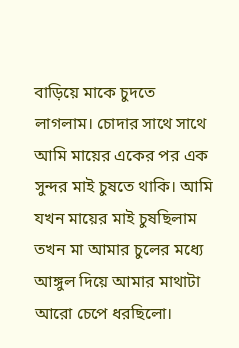বাড়িয়ে মাকে চুদতে লাগলাম। চোদার সাথে সাথে আমি মায়ের একের পর এক সুন্দর মাই চুষতে থাকি। আমি যখন মায়ের মাই চুষছিলাম তখন মা আমার চুলের মধ্যে আঙ্গুল দিয়ে আমার মাথাটা আরো চেপে ধরছিলো।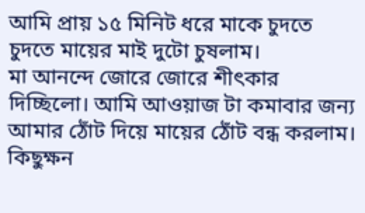আমি প্রায় ১৫ মিনিট ধরে মাকে চুদতে চুদতে মায়ের মাই দুটো চুষলাম।
মা আনন্দে জোরে জোরে শীৎকার দিচ্ছিলো। আমি আওয়াজ টা কমাবার জন্য আমার ঠোঁট দিয়ে মায়ের ঠোঁট বন্ধ করলাম। কিছুক্ষন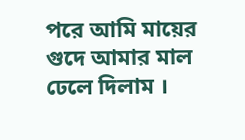পরে আমি মায়ের গুদে আমার মাল ঢেলে দিলাম ।